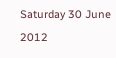Saturday 30 June 2012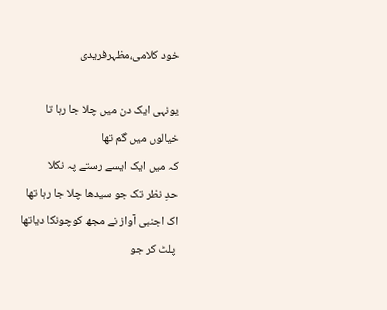خود کلامی،مظہرفریدی

یونہی ایک دن میں چلا جا رہا تا
خیالوں میں گم تھا
کہ میں ایک ایسے رستے پہ نکلا
حدِ نظر تک جو سیدھا چلا جا رہا تھا
اک اجنبی آواز نے مجھ کوچونکا دیاتھا
 پلٹ کر جو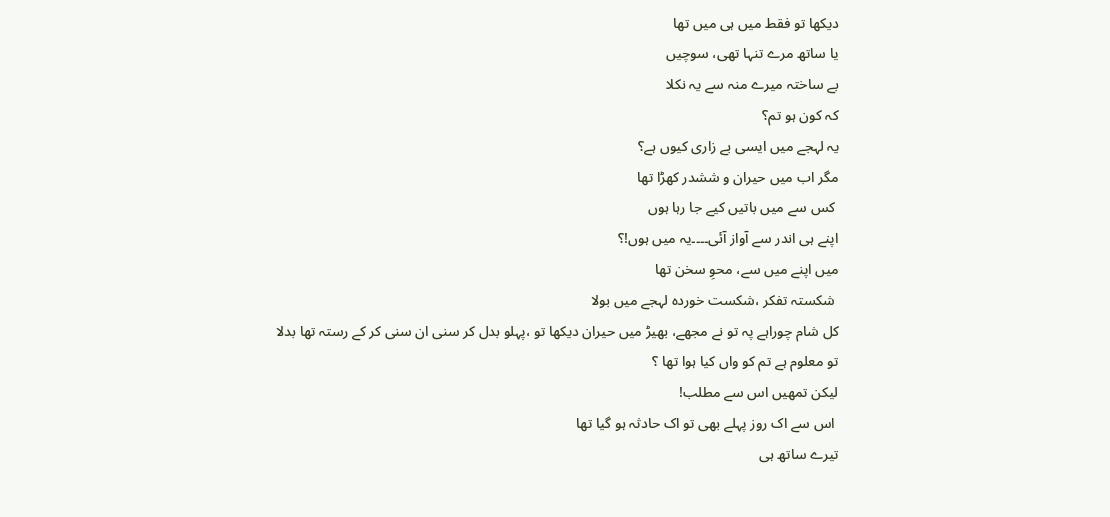دیکھا تو فقط میں ہی میں تھا
یا ساتھ مرے تنہا تھی، سوچیں
بے ساختہ میرے منہ سے یہ نکلا
کہ کون ہو تم؟
یہ لہجے میں ایسی بے زاری کیوں ہے؟
مگر اب میں حیران و ششدر کھڑا تھا
 کس سے میں باتیں کیے جا رہا ہوں
اپنے ہی اندر سے آواز آئی۔۔۔۔یہ میں ہوں!؟
میں اپنے میں سے، محوِ سخن تھا
 شکستہ تفکر ،شکست خوردہ لہجے میں بولا
کل شام چوراہے پہ تو نے مجھے، بھیڑ میں حیران دیکھا تو ،پہلو بدل کر سنی ان سنی کر کے رستہ تھا بدلا
تو معلوم ہے تم کو واں کیا ہوا تھا ؟
لیکن تمھیں اس سے مطلب!
 اس سے اک روز پہلے بھی تو اک حادثہ ہو گیا تھا
تیرے ساتھ ہی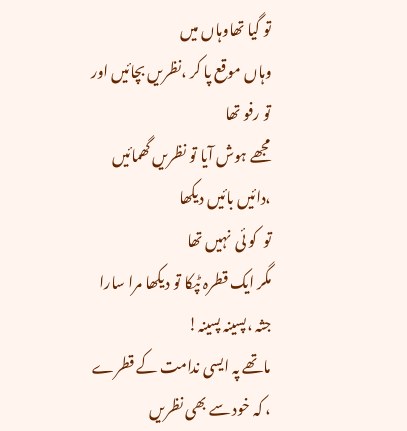تو گیا تھاوہاں میں
وہاں موقع پا کر ،نظریں بچائیں اور تو رفو تھا
مجھے ہوش آیا تو نظریں گھمائیں ،دائیں بائیں دیکھا
تو  کو ئی  نہیں تھا
مگر ایک قطرہ ٹپکا تو دیکھا مرا سارا جثہ ،پسینہ پسینہ!
ماتھے پہ ایسی ندامت کے قطرے ، کہ خود سے بھی نظریں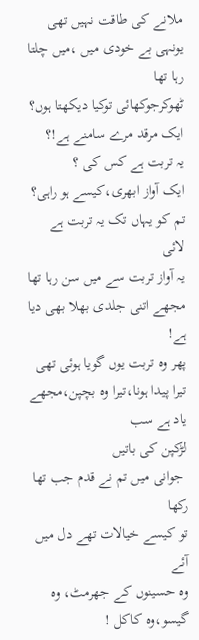ملانے کی طاقت نہیں تھی
یونہی بے خودی میں ،میں چلتا رہا تھا
ٹھوکرجوکھائی توکیا دیکھتا ہوں؟
ایک مرقد مرے سامنے ہے!؟
یہ تربت ہے کس کی ؟
ایک آواز ابھری،کیسے ہو راہی؟
تم کو یہاں تک یہ تربت ہے لائی
یہ آواز تربت سے میں سن رہا تھا
مجھے اتنی جلدی بھلا بھی دیا ہے!
پھر وہ تربت یوں گویا ہوئی تھی
تیرا پیدا ہونا،تیرا وہ بچپن،مجھے یاد ہے سب
لڑکپن کی باتیں
 جوانی میں تم نے قدم جب تھا رکھا
تو کیسے خیالات تھے دل میں آئے
وہ حسینوں کے جھرمٹ، وہ گیسو،وہ کاکل !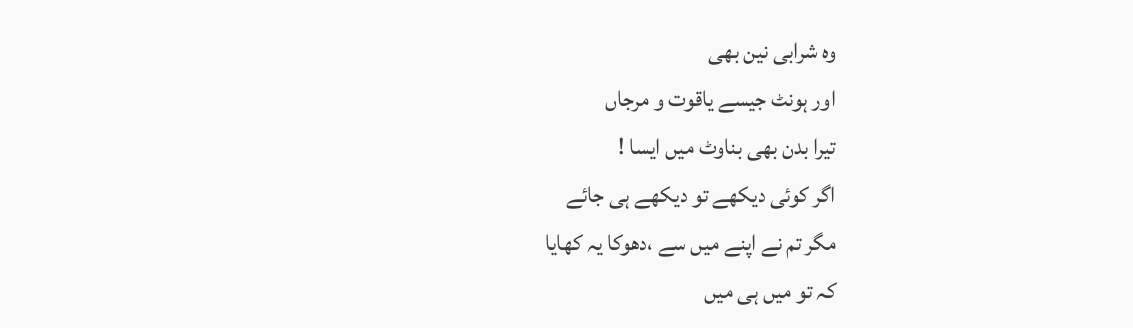وہ شرابی نین بھی
اور ہونٹ جیسے یاقوت و مرجاں
تیرا بدن بھی بناوٹ میں ایسا !
اگر کوئی دیکھے تو دیکھے ہی جائے
مگر تم نے اپنے میں سے ،دھوکا یہ کھایا
کہ تو میں ہی میں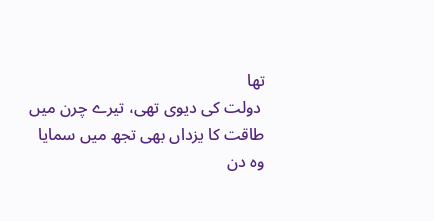تھا
 دولت کی دیوی تھی، تیرے چرن میں
طاقت کا یزداں بھی تجھ میں سمایا
وہ دن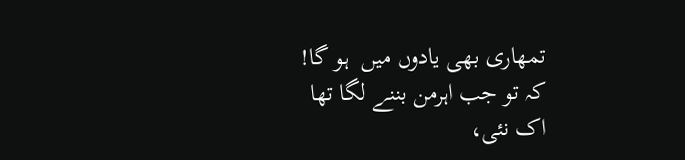تمھاری بھی یادوں میں  ہو گا!
کہ تو جب اہرمن بننے لگا تھا
اک نئی،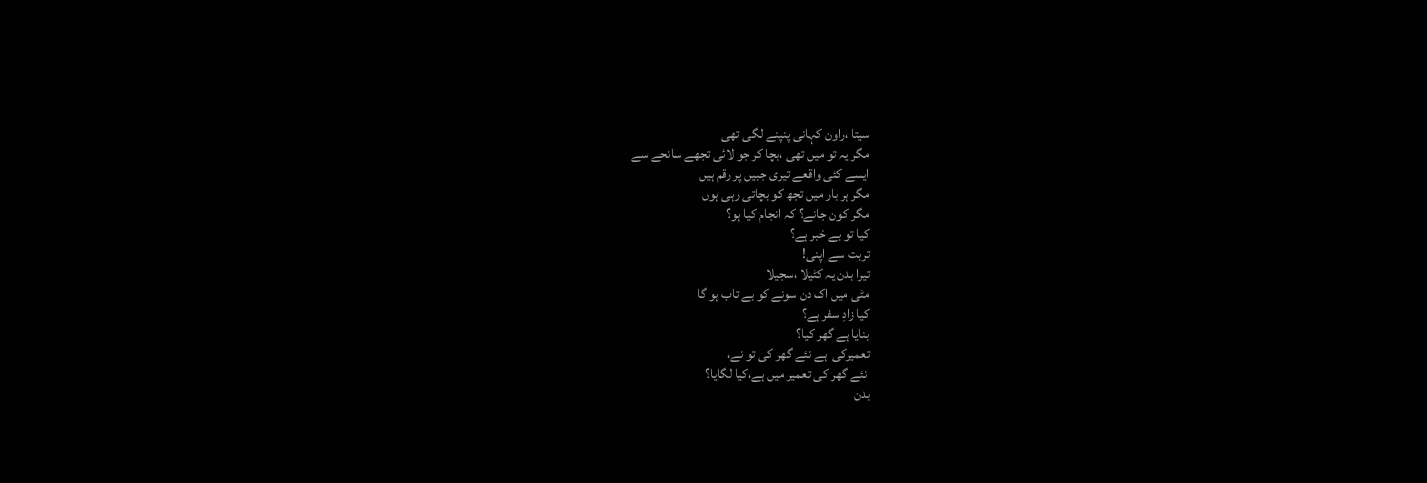سیتا ،راون کہانی پنپنے لگی تھی
مگر یہ تو میں تھی ،بچا کر جو لائی تجھے سانحے سے
ایسے کئی واقعے تیری جبیں پر رقم ہیں
مگر ہر بار میں تجھ کو بچاتی رہی ہوں
مگر کون جانے؟ کہ انجام کیا ہو؟
کیا تو بے خبر ہے؟
تربت سے اپنی!
تیرا بدن یہ کٹیلا ،سجیلا
مٹی میں اک دن سونے کو بے تاب ہو گا
کیا زادِ سفر ہے؟
بنایا ہے گھر کیا؟
تعمیرکی  ہے نئے گھر کی تو نے،
 نئے گھر کی تعمیر میں ہے،کیا لگایا؟
بدن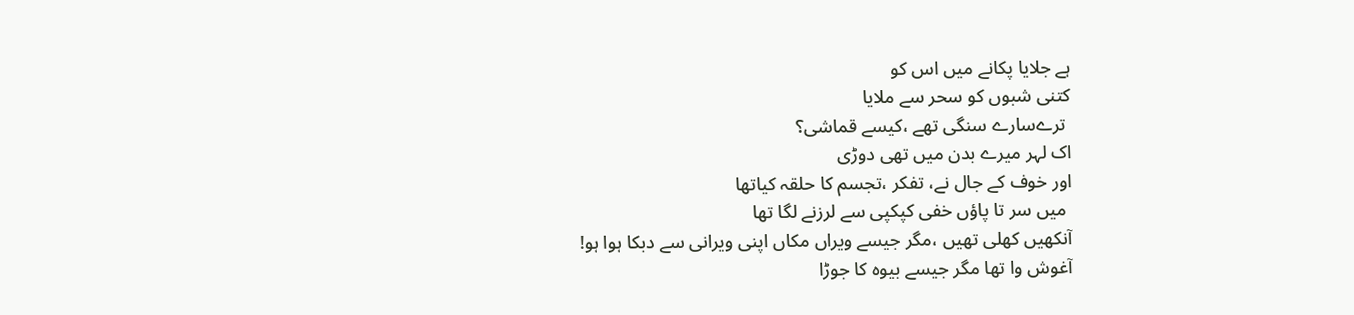ہے جلایا پکانے میں اس کو
کتنی شبوں کو سحر سے ملایا
 ترےسارے سنگی تھے ،کیسے قماشی؟
اک لہر میرے بدن میں تھی دوڑی
اور خوف کے جال نے، تفکر ،تجسم کا حلقہ کیاتھا
 میں سر تا پاؤں خفی کپکپی سے لرزنے لگا تھا
آنکھیں کھلی تھیں ،مگر جیسے ویراں مکاں اپنی ویرانی سے دبکا ہوا ہو!
آغوش وا تھا مگر جیسے بیوہ کا جوڑا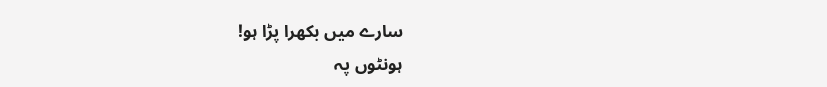سارے میں بکھرا پڑا ہو!
ہونٹوں پہ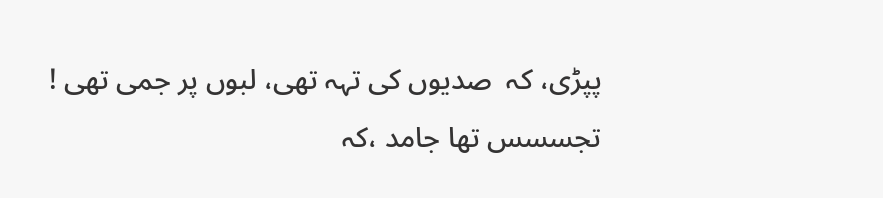پپڑی، کہ  صدیوں کی تہہ تھی، لبوں پر جمی تھی !
تجسسس تھا جامد ،کہ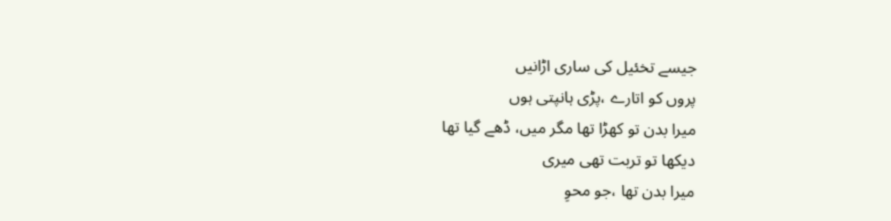جیسے تخئیل کی ساری اڑانیں
پروں کو اتارے ،پڑی ہانپتی ہوں
میرا بدن تو کھڑا تھا مگر میں، ڈھے گیا تھا
دیکھا تو تربت تھی میری
میرا بدن تھا ،جو محوِ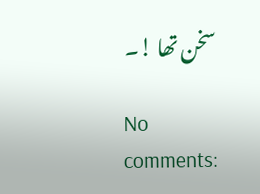سخن تھا !۔

No comments: